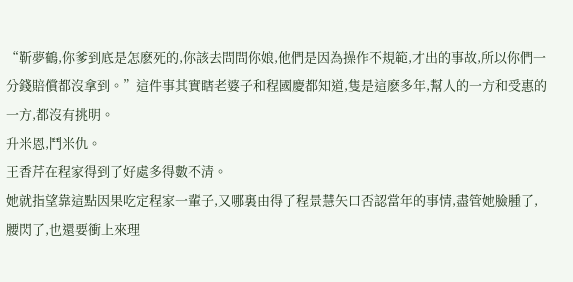“靳夢鶴,你爹到底是怎麽死的,你該去問問你娘,他們是因為操作不規範,才出的事故,所以你們一分錢賠償都沒拿到。”這件事其實瞎老婆子和程國慶都知道,隻是這麽多年,幫人的一方和受惠的一方,都沒有挑明。
升米恩,鬥米仇。
王香芹在程家得到了好處多得數不清。
她就指望靠這點因果吃定程家一輩子,又哪裏由得了程景慧矢口否認當年的事情,盡管她臉腫了,腰閃了,也還要衝上來理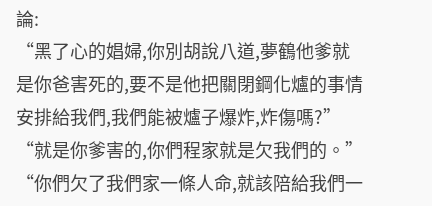論:
“黑了心的娼婦,你別胡說八道,夢鶴他爹就是你爸害死的,要不是他把關閉鋼化爐的事情安排給我們,我們能被爐子爆炸,炸傷嗎?”
“就是你爹害的,你們程家就是欠我們的。”
“你們欠了我們家一條人命,就該陪給我們一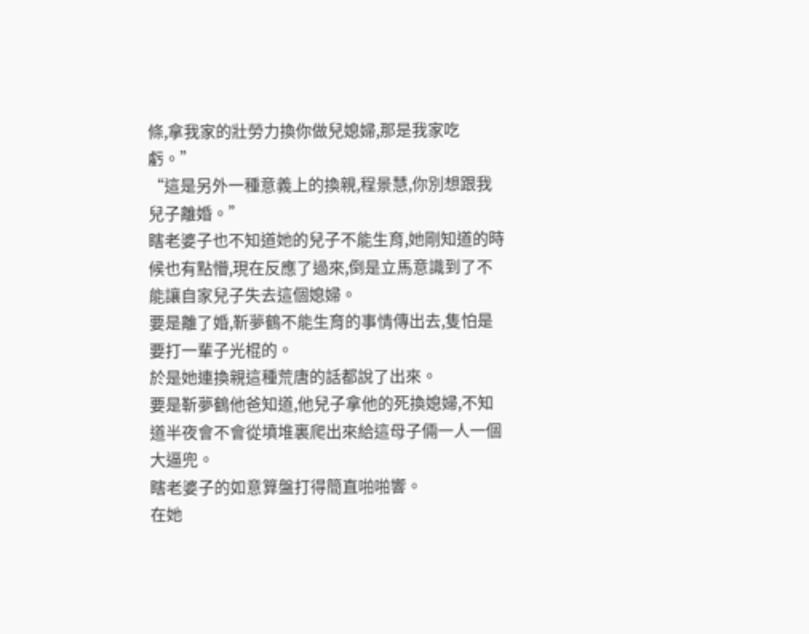條,拿我家的壯勞力換你做兒媳婦,那是我家吃虧。”
“這是另外一種意義上的換親,程景慧,你別想跟我兒子離婚。”
瞎老婆子也不知道她的兒子不能生育,她剛知道的時候也有點懵,現在反應了過來,倒是立馬意識到了不能讓自家兒子失去這個媳婦。
要是離了婚,靳夢鶴不能生育的事情傳出去,隻怕是要打一輩子光棍的。
於是她連換親這種荒唐的話都說了出來。
要是靳夢鶴他爸知道,他兒子拿他的死換媳婦,不知道半夜會不會從墳堆裏爬出來給這母子倆一人一個大逼兜。
瞎老婆子的如意算盤打得簡直啪啪響。
在她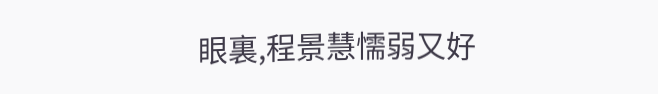眼裏,程景慧懦弱又好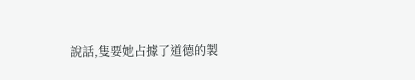說話,隻要她占據了道德的製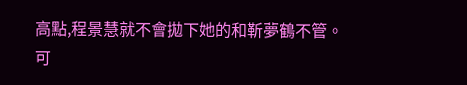高點,程景慧就不會拋下她的和靳夢鶴不管。
可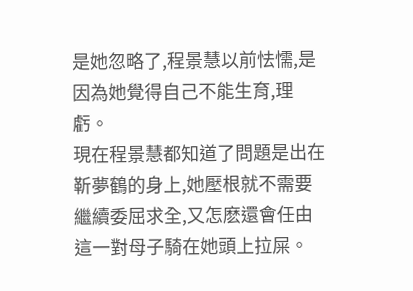是她忽略了,程景慧以前怯懦,是因為她覺得自己不能生育,理虧。
現在程景慧都知道了問題是出在靳夢鶴的身上,她壓根就不需要繼續委屈求全,又怎麽還會任由這一對母子騎在她頭上拉屎。